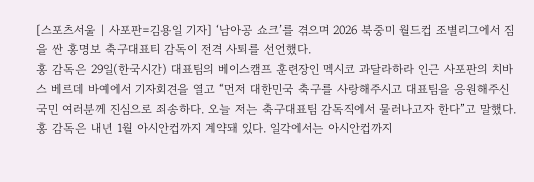[스포츠서울 | 사포판=김용일 기자] ‘남아공 쇼크’를 겪으며 2026 북중미 월드컵 조별리그에서 짐을 싼 홍명보 축구대표티 감독이 전격 사퇴를 선언했다.
홍 감독은 29일(한국시간) 대표팀의 베이스캠프 훈련장인 멕시코 과달라하라 인근 사포판의 치바스 베르데 바예에서 기자회견을 열고 “먼저 대한민국 축구를 사랑해주시고 대표팀을 응원해주신 국민 여러분께 진심으로 죄송하다. 오늘 저는 축구대표팀 감독직에서 물러나고자 한다”고 말했다.
홍 감독은 내년 1월 아시안컵까지 계약돼 있다. 일각에서는 아시안컵까지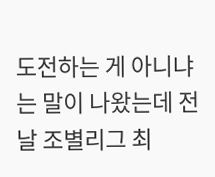도전하는 게 아니냐는 말이 나왔는데 전날 조별리그 최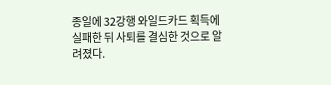종일에 32강행 와일드카드 획득에 실패한 뒤 사퇴를 결심한 것으로 알려졌다.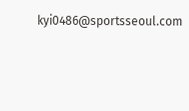kyi0486@sportsseoul.com